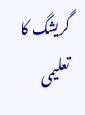گریشگ کا تعلیمی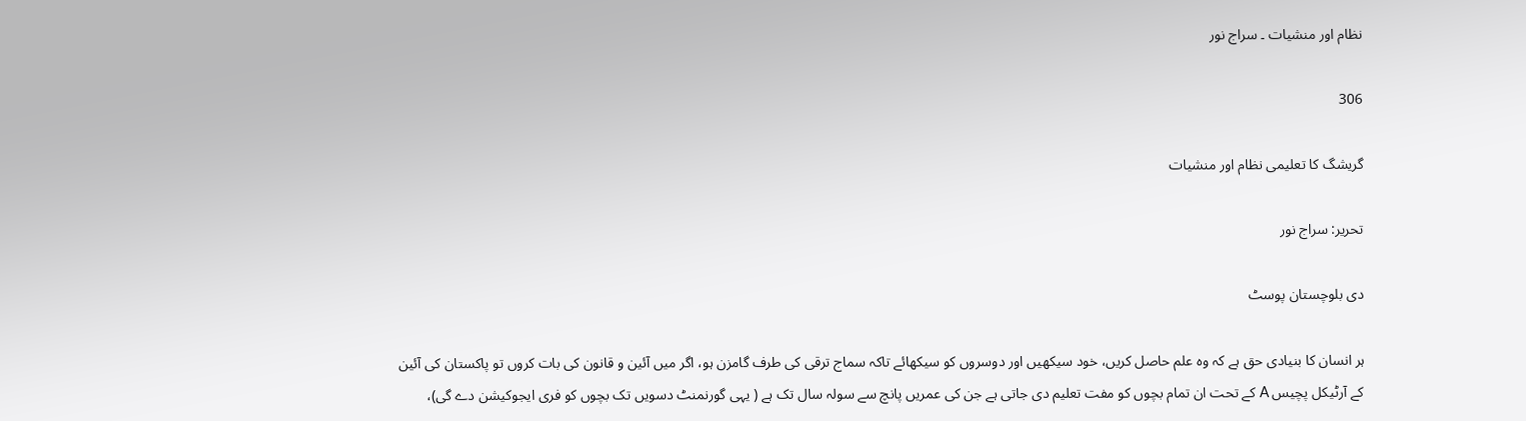نظام اور منشیات ۔ سراج نور

306

گریشگ کا تعلیمی نظام اور منشیات

تحریر: سراج نور

دی بلوچستان پوسٹ

ہر انسان کا بنیادی حق ہے کہ وہ علم حاصل کریں، خود سیکھیں اور دوسروں کو سیکھائے تاکہ سماج ترقی کی طرف گامزن ہو، اگر میں آئین و قانون کی بات کروں تو پاکستان کی آئین کے آرٹیکل پچیس A کے تحت ان تمام بچوں کو مفت تعلیم دی جاتی ہے جن کی عمریں پانچ سے سولہ سال تک ہے ( یہی گورنمنٹ دسویں تک بچوں کو فری ایجوکیشن دے گی)،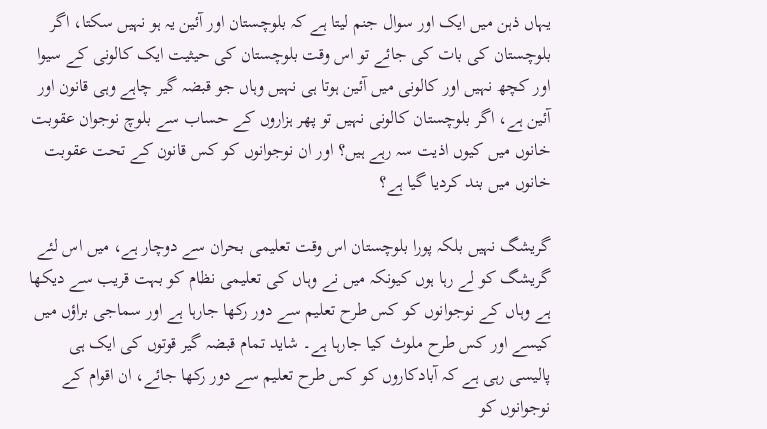یہاں ذہن میں ایک اور سوال جنم لیتا ہے کہ بلوچستان اور آئین یہ ہو نہیں سکتا، اگر بلوچستان کی بات کی جائے تو اس وقت بلوچستان کی حیثیت ایک کالونی کے سیوا اور کچھ نہیں اور کالونی میں آئین ہوتا ہی نہیں وہاں جو قبضہ گیر چاہے وہی قانون اور آئین ہے، اگر بلوچستان کالونی نہیں تو پھر ہزاروں کے حساب سے بلوچ نوجوان عقوبت خانوں میں کیوں اذیت سہ رہے ہیں؟ اور ان نوجوانوں کو کس قانون کے تحت عقوبت خانوں میں بند کردیا گیا ہے؟

گریشگ نہیں بلکہ پورا بلوچستان اس وقت تعلیمی بحران سے دوچار ہے، میں اس لئے گریشگ کو لے رہا ہوں کیونکہ میں نے وہاں کی تعلیمی نظام کو بہت قریب سے دیکھا ہے وہاں کے نوجوانوں کو کس طرح تعلیم سے دور رکھا جارہا ہے اور سماجی براؤں میں کیسے اور کس طرح ملوث کیا جارہا ہے۔ شاید تمام قبضہ گیر قوتوں کی ایک ہی پالیسی رہی ہے کہ آبادکاروں کو کس طرح تعلیم سے دور رکھا جائے، ان اقوام کے نوجوانوں کو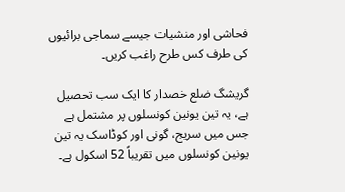فحاشی اور منشیات جیسے سماجی برائیوں کی طرف کس طرح راغب کریں۔

گریشگ ضلع خصدار کا ایک سب تحصیل ہے، یہ تین یونین کونسلوں پر مشتمل ہے جس میں سریج، گونی اور کوڈاسک یہ تین یونین کونسلوں میں تقریباً 52 اسکول ہے۔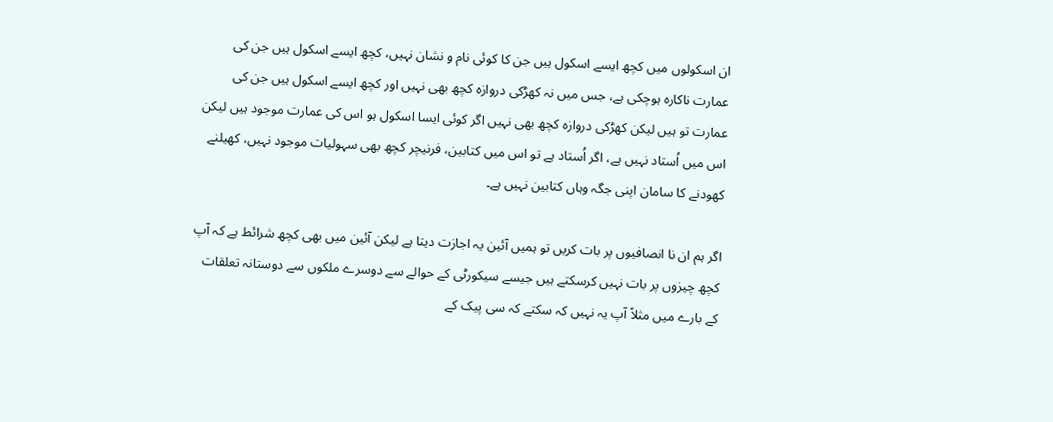ان اسکولوں میں کچھ ایسے اسکول ہیں جن کا کوئی نام و نشان نہیں، کچھ ایسے اسکول ہیں جن کی عمارت ناکارہ ہوچکی ہے، جس میں نہ کھڑکی دروازہ کچھ بھی نہیں اور کچھ ایسے اسکول ہیں جن کی عمارت تو ہیں لیکن کھڑکی دروازہ کچھ بھی نہیں اگر کوئی ایسا اسکول ہو اس کی عمارت موجود ہیں لیکن اس میں اُستاد نہیں ہے، اگر اُستاد ہے تو اس میں کتابین، فرنیچر کچھ بھی سہولیات موجود نہیں، کھیلنے کھودنے کا سامان اپنی جگہ وہاں کتابین نہیں ہے۔

اگر ہم ان نا انصافیوں پر بات کریں تو ہمیں آئین یہ اجازت دیتا ہے لیکن آئین میں بھی کچھ شرائط ہے کہ آپ کچھ چیزوں پر بات نہیں کرسکتے ہیں جیسے سیکورٹی کے حوالے سے دوسرے ملکوں سے دوستانہ تعلقات کے بارے میں مثلاً آپ یہ نہیں کہ سکتے کہ سی پیک کے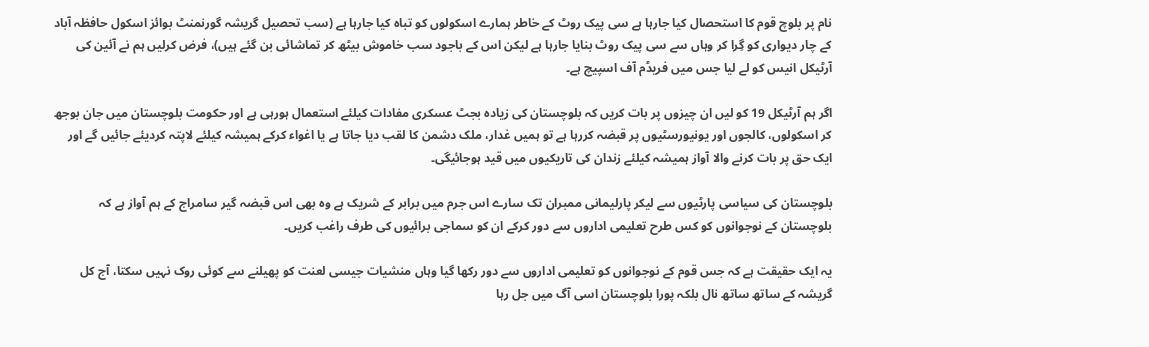نام پر بلوچ قوم کا استحصال کیا جارہا ہے سی پیک روٹ کے خاطر ہمارے اسکولوں کو تباہ کیا جارہا ہے (سب تحصیل گریشہ گورنمنٹ بوائز اسکول حافظہ آباد کے چار دیواری کو گِرا کر وہاں سے سی پیک روٹ بنایا جارہا ہے لیکن اس کے باجود سب خاموش بیٹھ کر تماشائی بن گئے ہیں)، فرض کرلیں ہم نے آئین کی آرٹیکل انیس کو لے لیا جس میں فریڈم آف اسپیچ ہے۔

اگر ہم آرٹیکل 19 کو لیں ان چیزوں پر بات کریں کہ بلوچستان کی زیادہ بجٹ عسکری مفادات کیلئے استعمال ہورہی ہے اور حکومت بلوچستان میں جان بوجھ کر اسکولوں، کالجوں اور یونیورسٹیوں پر قبضہ کررہا ہے تو ہمیں غدار، ملک دشمن کا لقب دیا جاتا ہے یا اغواء کرکے ہمیشہ کیلئے لاپتہ کردیئے جائیں گے اور ایک حق پر بات کرنے والا آواز ہمیشہ کیلئے زندان کی تاریکیوں میں قید ہوجائیگی۔

بلوچستان کی سیاسی پارٹیوں سے لیکر پارلیمانی ممبران تک سارے اس جرم میں برابر کے شریک ہے وہ بھی اس قبضہ گیر سامراج کے ہم آواز ہے کہ بلوچستان کے نوجوانوں کو کس طرح تعلیمی اداروں سے دور کرکے ان کو سماجی برائیوں کی طرف راغب کریں۔

یہ ایک حقیقت ہے کہ جس قوم کے نوجوانوں کو تعلیمی اداروں سے دور رکھا گیا وہاں منشیات جیسی لعنت کو پھیلنے سے کوئی روک نہیں سکتا، آج کل گریشہ کے ساتھ ساتھ نال بلکہ پورا بلوچستان اسی آگ میں جل رہا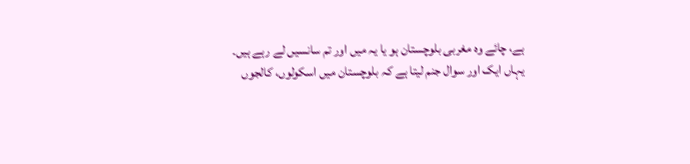ہے، چائے وہ مغربی بلوچستان ہو یا یہ میں اور تم سانسیں لے رہے ہیں۔
یہاں ایک اور سوال جنم لیتا ہے کہ بلوچستان میں اسکولوں، کالجوں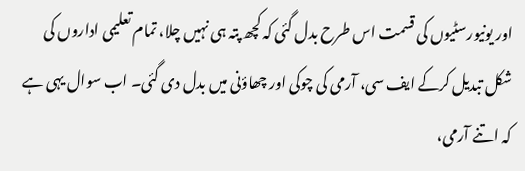اور یونیورسٹیوں کی قسمت اس طرح بدل گئی کہ کچھ پتہ ہی نہیں چلا، تمام تعلیمی اداروں کی شکل تبدیل کرکے ایف سی، آرمی کی چوکی اور چھاؤنی میں بدل دی گئی۔ اب سوال یہی ہے کہ اتنے آرمی،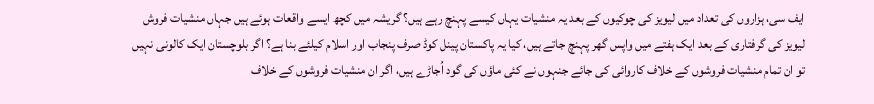ایف سی، ہزاروں کی تعداد میں لیویز کی چوکیوں کے بعد یہ منشیات یہاں کیسے پہنچ رہے ہیں؟ گریشہ میں کچھ ایسے واقعات ہوئے ہیں جہاں منشیات فروش لیویز کی گرفتاری کے بعد ایک ہفتے میں واپس گھر پہنچ جاتے ہیں، کیا یہ پاکستان پینل کوڈ صرف پنجاب اور اسلام کیلئے بنا ہے؟ اگر بلوچستان ایک کالونی نہیں تو ان تمام منشیات فروشوں کے خلاف کاروائی کی جائے جنہوں نے کئی ماؤں کی گود اُجاڑے ہیں، اگر ان منشیات فروشوں کے خلاف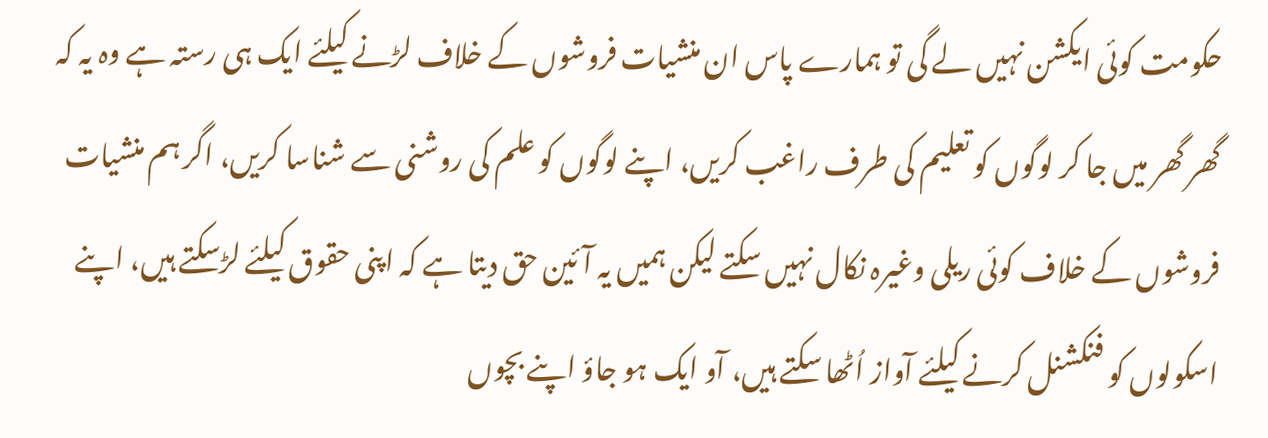حکومت کوئی ایکشن نہیں لے گی تو ہمارے پاس ان منشیات فروشوں کے خلاف لڑنے کیلئے ایک ہی رستہ ہے وہ یہ کہ گھر گھر میں جا کر لوگوں کو تعلیم کی طرف راغب کریں، اپنے لوگوں کو علم کی روشنی سے شناسا کریں، اگر ہم منشیات فروشوں کے خلاف کوئی ریلی وغیرہ نکال نہیں سکتے لیکن ہمیں یہ آئین حق دیتا ہے کہ اپنی حقوق کیلئے لڑسکتے ہیں، اپنے اسکولوں کو فنکشنل کرنے کیلئے آواز اُٹھا سکتے ہیں، آو ایک ہو جاؤ اپنے بچوں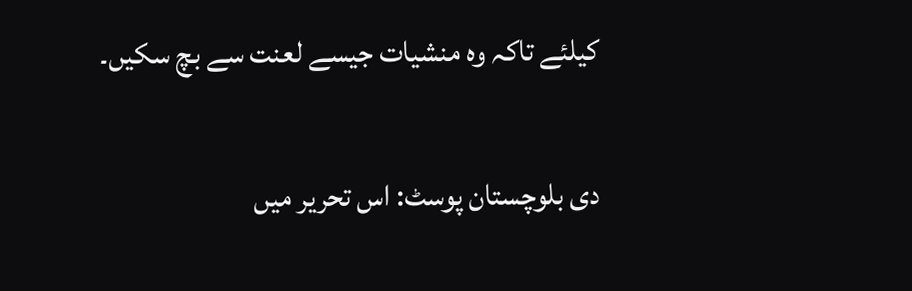کیلئے تاکہ وہ منشیات جیسے لعنت سے بچ سکیں۔


دی بلوچستان پوسٹ: اس تحریر میں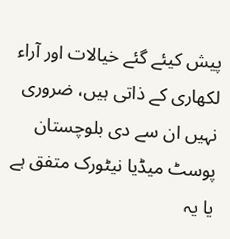پیش کیئے گئے خیالات اور آراء لکھاری کے ذاتی ہیں، ضروری نہیں ان سے دی بلوچستان پوسٹ میڈیا نیٹورک متفق ہے یا یہ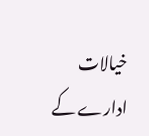خیالات ادارے کے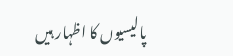پالیسیوں کا اظہار ہیں